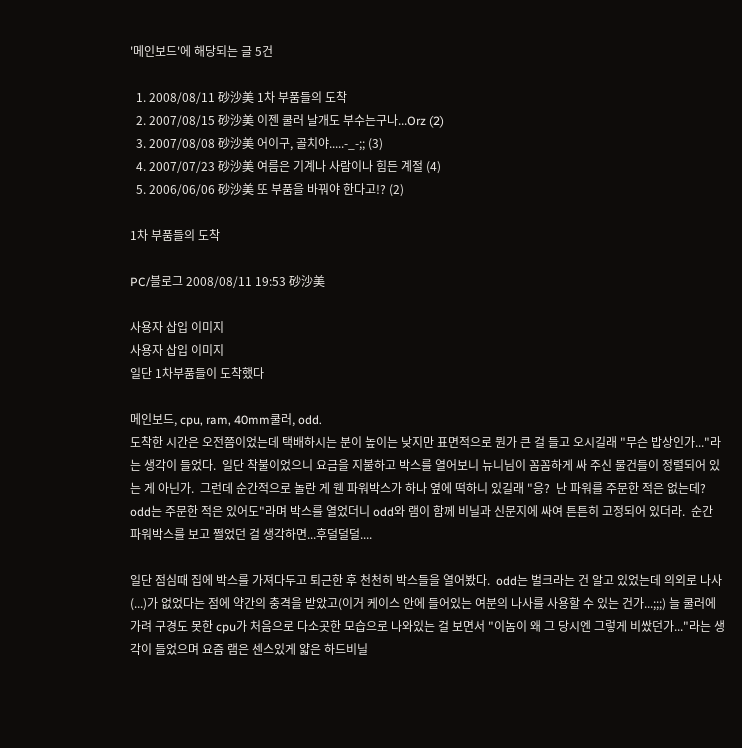'메인보드'에 해당되는 글 5건

  1. 2008/08/11 砂沙美 1차 부품들의 도착
  2. 2007/08/15 砂沙美 이젠 쿨러 날개도 부수는구나...Orz (2)
  3. 2007/08/08 砂沙美 어이구, 골치야.....-_-;; (3)
  4. 2007/07/23 砂沙美 여름은 기계나 사람이나 힘든 계절 (4)
  5. 2006/06/06 砂沙美 또 부품을 바꿔야 한다고!? (2)

1차 부품들의 도착

PC/블로그 2008/08/11 19:53 砂沙美

사용자 삽입 이미지
사용자 삽입 이미지
일단 1차부품들이 도착했다

메인보드, cpu, ram, 40mm쿨러, odd.
도착한 시간은 오전쯤이었는데 택배하시는 분이 높이는 낮지만 표면적으로 뭔가 큰 걸 들고 오시길래 "무슨 밥상인가..."라는 생각이 들었다.  일단 착불이었으니 요금을 지불하고 박스를 열어보니 뉴니님이 꼼꼼하게 싸 주신 물건들이 정렬되어 있는 게 아닌가.  그런데 순간적으로 놀란 게 웬 파워박스가 하나 옆에 떡하니 있길래 "응?  난 파워를 주문한 적은 없는데?  odd는 주문한 적은 있어도"라며 박스를 열었더니 odd와 램이 함께 비닐과 신문지에 싸여 튼튼히 고정되어 있더라.  순간 파워박스를 보고 쩔었던 걸 생각하면...후덜덜덜....

일단 점심때 집에 박스를 가져다두고 퇴근한 후 천천히 박스들을 열어봤다.  odd는 벌크라는 건 알고 있었는데 의외로 나사(...)가 없었다는 점에 약간의 충격을 받았고(이거 케이스 안에 들어있는 여분의 나사를 사용할 수 있는 건가...;;;) 늘 쿨러에 가려 구경도 못한 cpu가 처음으로 다소곳한 모습으로 나와있는 걸 보면서 "이놈이 왜 그 당시엔 그렇게 비쌌던가..."라는 생각이 들었으며 요즘 램은 센스있게 얇은 하드비닐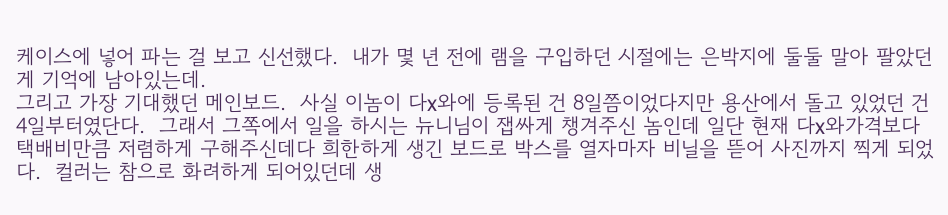케이스에 넣어 파는 걸 보고 신선했다.  내가 몇 년 전에 램을 구입하던 시절에는 은박지에 둘둘 말아 팔았던 게 기억에 남아있는데.
그리고 가장 기대했던 메인보드.  사실 이놈이 다x와에 등록된 건 8일쯤이었다지만 용산에서 돌고 있었던 건 4일부터였단다.  그래서 그쪽에서 일을 하시는 뉴니님이 잽싸게 챙겨주신 놈인데 일단 현재 다x와가격보다 택배비만큼 저렴하게 구해주신데다 희한하게 생긴 보드로 박스를 열자마자 비닐을 뜯어 사진까지 찍게 되었다.  컬러는 참으로 화려하게 되어있던데 생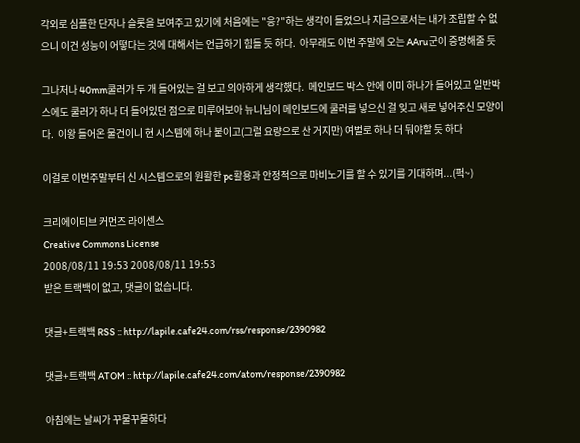각외로 심플한 단자나 슬롯을 보여주고 있기에 처음에는 "응?"하는 생각이 들었으나 지금으로서는 내가 조립할 수 없으니 이건 성능이 어떻다는 것에 대해서는 언급하기 힘들 듯 하다.  아무래도 이번 주말에 오는 AAru군이 증명해줄 듯

그나저나 40mm쿨러가 두 개 들어있는 걸 보고 의아하게 생각했다.  메인보드 박스 안에 이미 하나가 들어있고 일반박스에도 쿨러가 하나 더 들어있던 점으로 미루어보아 뉴니님이 메인보드에 쿨러를 넣으신 걸 잊고 새로 넣어주신 모양이다.  이왕 들어온 물건이니 현 시스템에 하나 붙이고(그럴 요량으로 산 거지만) 여벌로 하나 더 둬야할 듯 하다

이걸로 이번주말부터 신 시스템으로의 원활한 pc활용과 안정적으로 마비노기를 할 수 있기를 기대하며...(퍽~)

크리에이티브 커먼즈 라이센스
Creative Commons License
2008/08/11 19:53 2008/08/11 19:53
받은 트랙백이 없고, 댓글이 없습니다.

댓글+트랙백 RSS :: http://lapile.cafe24.com/rss/response/2390982

댓글+트랙백 ATOM :: http://lapile.cafe24.com/atom/response/2390982

아침에는 날씨가 꾸물꾸물하다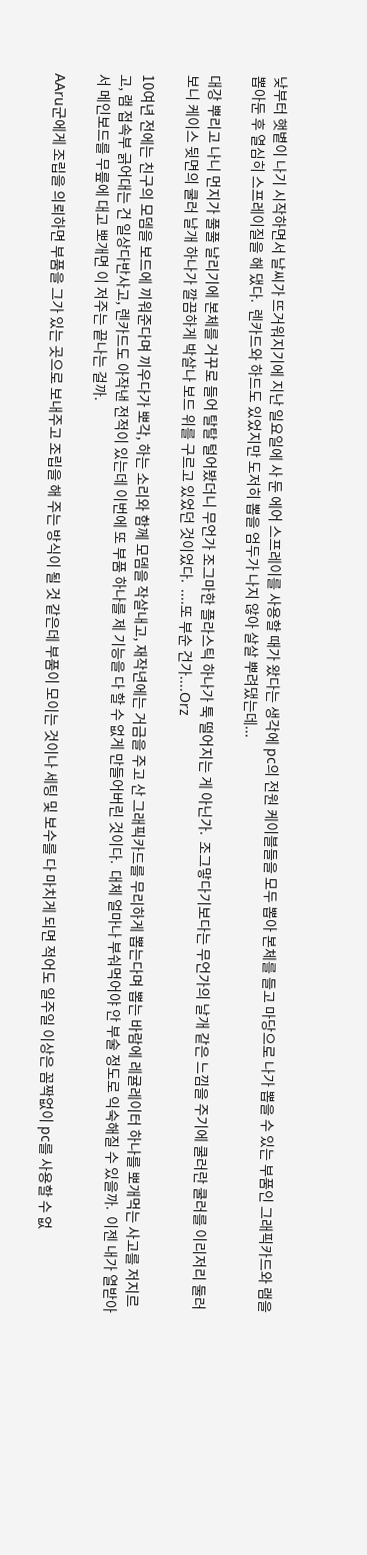낮부터 햇볕이 나기 시작하면서 날씨가 뜨거워지기에 지난 일요일에 사 둔 에어 스프레이를 사용할 때가 왔다는 생각에 pc의 전원 케이블들을 모두 뽑아 본체를 들고 마당으로 나가 뽑을 수 있는 부품인 그래픽카드와 램을 뽑아둔 후 열심히 스프레이질을 해 댔다.  렌카드와 하드도 있었지만 도저히 뽑을 엄두가 나지 않아 살살 뿌려댔는데...

대강 뿌리고 나니 먼지가 풀풀 날리기에 본체를 거꾸로 들어 탈탈 털어봤더니 무언가 조그마한 플라스틱 하나가 툭 떨어지는 게 아닌가.  조그맣다기보다는 무언가의 날개 같은 느낌을 주기에 쿨러란 쿨러를 이리저리 둘러보니 케이스 뒷면의 쿨러 날개 하나가 깔끔하게 박살나 보드 위를 구르고 있었던 것이었다.  ....또 부순 건가....Orz

10여년 전에는 친구의 모뎀을 보드에 끼워준다며 끼우다가 뽀각, 하는 소리와 함께 모뎀을 작살내고, 재작년에는 거금을 주고 산 그래픽카드를 무리하게 뽑는다며 뽑는 바람에 레귤레이터 하나를 뽀개먹는 사고를 저지르고, 램 접속부 긁어대는 건 일상다반사고, 렌카드도 아작낸 전적이 있는데 이번에 또 부품 하나를 제 기능을 다 할 수 없게 만들어버린 것이다.  대체 얼마나 부숴먹어야 안 부술 정도로 익숙해질 수 있을까.  이젠 내가 열받아서 메인보드를 무릎에 대고 뽀개면 이 저주는 끝나는 걸까.

AAru군에게 조립을 의뢰하면 부품을 그가 있는 곳으로 보내주고 조립을 해 주는 방식이 될 것 같은데 부품이 모이는 것이나 세팅 및 보수를 다 마치게 되면 적어도 일주일 이상은 꼼짝없이 pc를 사용할 수 없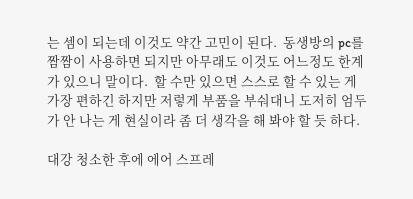는 셈이 되는데 이것도 약간 고민이 된다.  동생방의 pc를 짬짬이 사용하면 되지만 아무래도 이것도 어느정도 한계가 있으니 말이다.  할 수만 있으면 스스로 할 수 있는 게 가장 편하긴 하지만 저렇게 부품을 부숴대니 도저히 엄두가 안 나는 게 현실이라 좀 더 생각을 해 봐야 할 듯 하다.

대강 청소한 후에 에어 스프레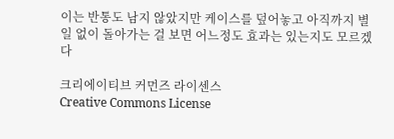이는 반통도 남지 않았지만 케이스를 덮어놓고 아직까지 별 일 없이 돌아가는 걸 보면 어느정도 효과는 있는지도 모르겠다

크리에이티브 커먼즈 라이센스
Creative Commons License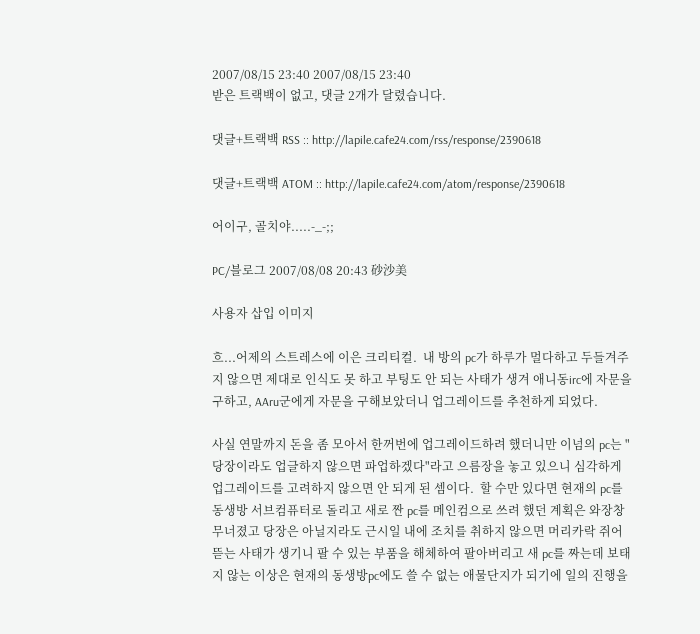2007/08/15 23:40 2007/08/15 23:40
받은 트랙백이 없고, 댓글 2개가 달렸습니다.

댓글+트랙백 RSS :: http://lapile.cafe24.com/rss/response/2390618

댓글+트랙백 ATOM :: http://lapile.cafe24.com/atom/response/2390618

어이구, 골치야.....-_-;;

PC/블로그 2007/08/08 20:43 砂沙美

사용자 삽입 이미지

흐...어제의 스트레스에 이은 크리티컬.  내 방의 pc가 하루가 멀다하고 두들겨주지 않으면 제대로 인식도 못 하고 부팅도 안 되는 사태가 생겨 애니동irc에 자문을 구하고, AAru군에게 자문을 구해보았더니 업그레이드를 추천하게 되었다.

사실 연말까지 돈을 좀 모아서 한꺼번에 업그레이드하려 했더니만 이넘의 pc는 "당장이라도 업글하지 않으면 파업하겠다"라고 으름장을 놓고 있으니 심각하게 업그레이드를 고려하지 않으면 안 되게 된 셈이다.  할 수만 있다면 현재의 pc를 동생방 서브컴퓨터로 돌리고 새로 짠 pc를 메인컴으로 쓰려 했던 계획은 와장창 무너졌고 당장은 아닐지라도 근시일 내에 조치를 취하지 않으면 머리카락 쥐어뜯는 사태가 생기니 팔 수 있는 부품을 해체하여 팔아버리고 새 pc를 짜는데 보태지 않는 이상은 현재의 동생방pc에도 쓸 수 없는 애물단지가 되기에 일의 진행을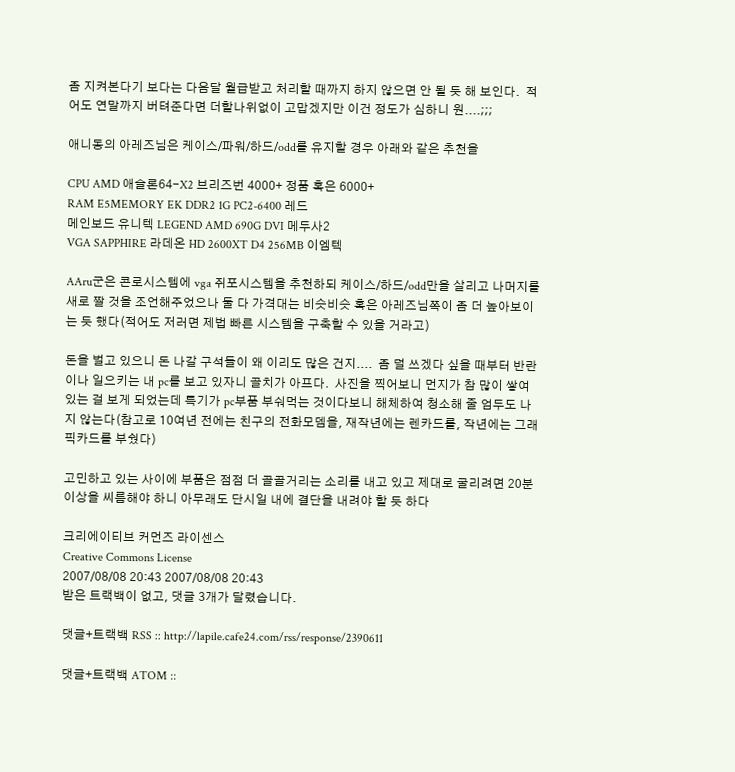좀 지켜본다기 보다는 다음달 월급받고 처리할 때까지 하지 않으면 안 될 듯 해 보인다.  적어도 연말까지 버텨준다면 더할나위없이 고맙겠지만 이건 정도가 심하니 원....;;;

애니동의 아레즈님은 케이스/파워/하드/odd를 유지할 경우 아래와 같은 추천을

CPU AMD 애슬론64-X2 브리즈번 4000+ 정품 혹은 6000+
RAM E5MEMORY EK DDR2 1G PC2-6400 레드
메인보드 유니텍 LEGEND AMD 690G DVI 메두사2
VGA SAPPHIRE 라데온 HD 2600XT D4 256MB 이엠텍

AAru군은 콘로시스템에 vga 쥐포시스템을 추천하되 케이스/하드/odd만을 살리고 나머지를 새로 짤 것을 조언해주었으나 둘 다 가격대는 비슷비슷 혹은 아레즈님쪽이 좀 더 높아보이는 듯 했다(적어도 저러면 제법 빠른 시스템을 구축할 수 있을 거라고)

돈을 벌고 있으니 돈 나갈 구석들이 왜 이리도 많은 건지....  좀 덜 쓰겠다 싶을 때부터 반란이나 일으키는 내 pc를 보고 있자니 골치가 아프다.  사진을 찍어보니 먼지가 참 많이 쌓여있는 걸 보게 되었는데 특기가 pc부품 부숴먹는 것이다보니 해체하여 청소해 줄 엄두도 나지 않는다(참고로 10여년 전에는 친구의 전화모뎀을, 재작년에는 렌카드를, 작년에는 그래픽카드를 부쉈다)

고민하고 있는 사이에 부품은 점점 더 골골거리는 소리를 내고 있고 제대로 굴리려면 20분 이상을 씨름해야 하니 아무래도 단시일 내에 결단을 내려야 할 듯 하다

크리에이티브 커먼즈 라이센스
Creative Commons License
2007/08/08 20:43 2007/08/08 20:43
받은 트랙백이 없고, 댓글 3개가 달렸습니다.

댓글+트랙백 RSS :: http://lapile.cafe24.com/rss/response/2390611

댓글+트랙백 ATOM ::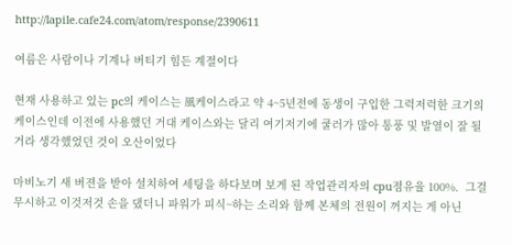http://lapile.cafe24.com/atom/response/2390611

여름은 사람이나 기계나 버티기 힘든 계절이다

현재 사용하고 있는 pc의 케이스는 風케이스라고 약 4~5년전에 동생이 구입한 그럭저럭한 크기의 케이스인데 이전에 사용했던 거대 케이스와는 달리 여기저기에 쿨러가 많아 통풍 및 발열이 잘 될 거라 생각했었던 것이 오산이었다

마비노기 새 버젼을 받아 설치하여 세팅을 하다보며 보게 된 작업관리자의 cpu점유율 100%.  그걸 무시하고 이것저것 손을 댔더니 파워가 피식~하는 소리와 함께 본체의 전원이 꺼지는 게 아닌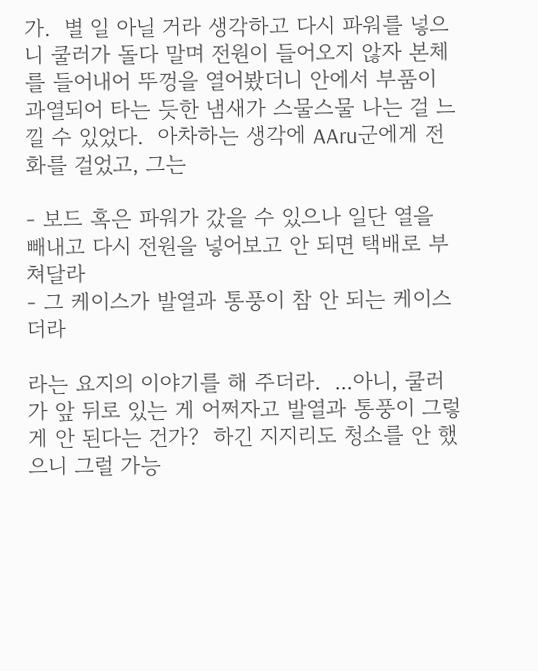가.  별 일 아닐 거라 생각하고 다시 파워를 넣으니 쿨러가 돌다 말며 전원이 들어오지 않자 본체를 들어내어 뚜껑을 열어봤더니 안에서 부품이 과열되어 타는 듯한 냄새가 스물스물 나는 걸 느낄 수 있었다.  아차하는 생각에 AAru군에게 전화를 걸었고, 그는

- 보드 혹은 파워가 갔을 수 있으나 일단 열을 빼내고 다시 전원을 넣어보고 안 되면 택배로 부쳐달라
- 그 케이스가 발열과 통풍이 참 안 되는 케이스더라

라는 요지의 이야기를 해 주더라.  ...아니, 쿨러가 앞 뒤로 있는 게 어쩌자고 발열과 통풍이 그렇게 안 된다는 건가?  하긴 지지리도 청소를 안 했으니 그럴 가능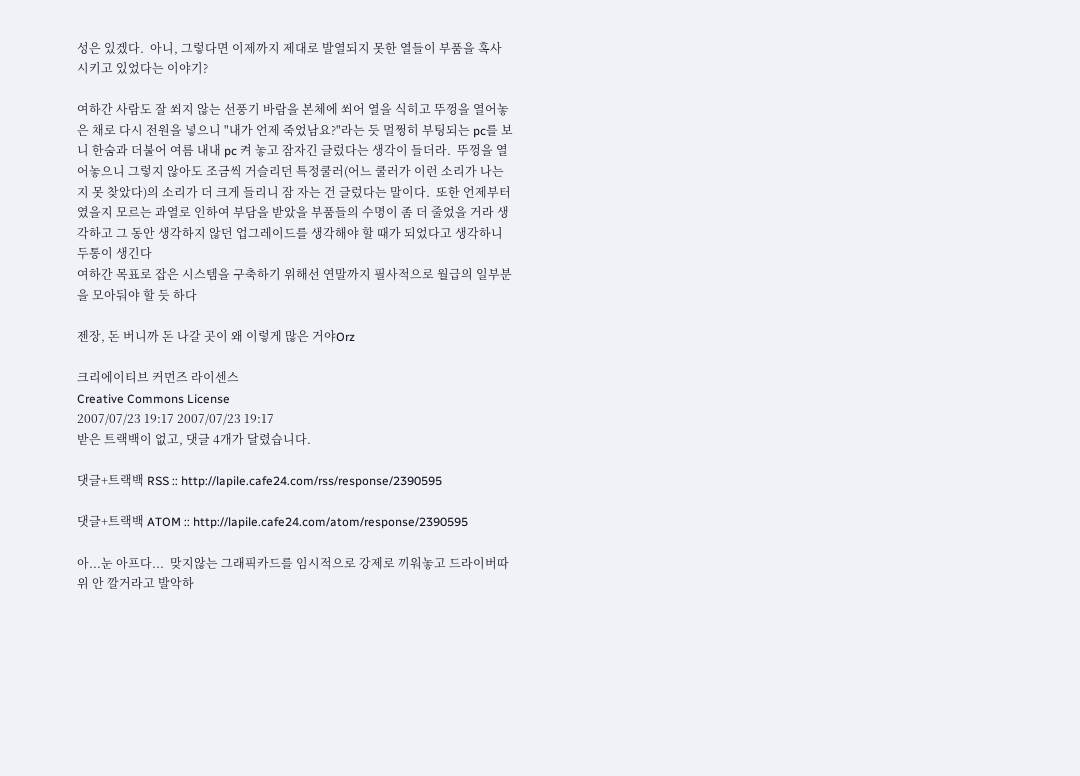성은 있겠다.  아니, 그렇다면 이제까지 제대로 발열되지 못한 열들이 부품을 혹사시키고 있었다는 이야기?

여하간 사람도 잘 쐬지 않는 선풍기 바람을 본체에 쐬어 열을 식히고 뚜껑을 열어놓은 채로 다시 전원을 넣으니 "내가 언제 죽었남요?"라는 듯 멀쩡히 부팅되는 pc를 보니 한숨과 더불어 여름 내내 pc 켜 놓고 잠자긴 글렀다는 생각이 들더라.  뚜껑을 열어놓으니 그렇지 않아도 조금씩 거슬리던 특정쿨러(어느 쿨러가 이런 소리가 나는 지 못 찾았다)의 소리가 더 크게 들리니 잠 자는 건 글렀다는 말이다.  또한 언제부터였을지 모르는 과열로 인하여 부담을 받았을 부품들의 수명이 좀 더 줄었을 거라 생각하고 그 동안 생각하지 않던 업그레이드를 생각해야 할 때가 되었다고 생각하니 두통이 생긴다
여하간 목표로 잡은 시스템을 구축하기 위해선 연말까지 필사적으로 월급의 일부분을 모아둬야 할 듯 하다

젠장, 돈 버니까 돈 나갈 곳이 왜 이렇게 많은 거야Orz

크리에이티브 커먼즈 라이센스
Creative Commons License
2007/07/23 19:17 2007/07/23 19:17
받은 트랙백이 없고, 댓글 4개가 달렸습니다.

댓글+트랙백 RSS :: http://lapile.cafe24.com/rss/response/2390595

댓글+트랙백 ATOM :: http://lapile.cafe24.com/atom/response/2390595

아...눈 아프다...  맞지않는 그래픽카드를 임시적으로 강제로 끼워놓고 드라이버따위 안 깔거라고 발악하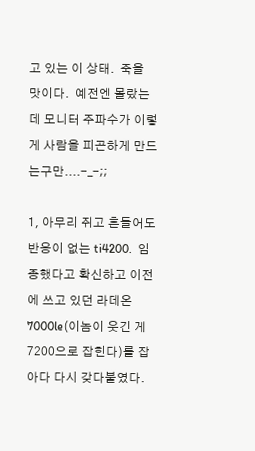고 있는 이 상태.  죽을 맛이다.  예전엔 몰랐는데 모니터 주파수가 이렇게 사람을 피곤하게 만드는구만....-_-;;

1, 아무리 쥐고 흔들어도 반응이 없는 ti4200.  임종했다고 확신하고 이전에 쓰고 있던 라데온 7000le(이놈이 웃긴 게 7200으로 잡힌다)를 잡아다 다시 갖다붙였다.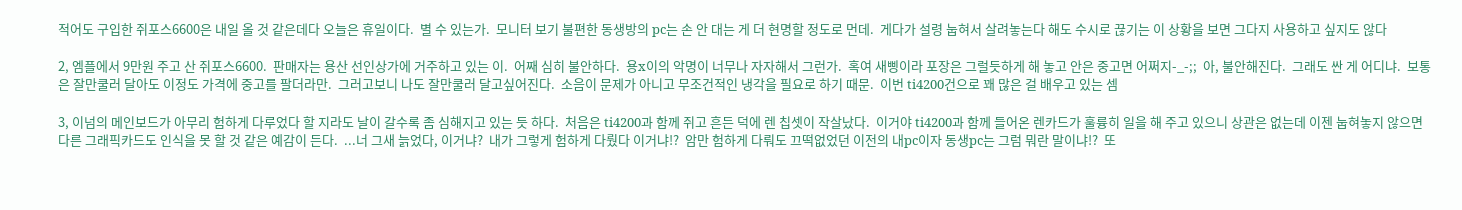적어도 구입한 쥐포스6600은 내일 올 것 같은데다 오늘은 휴일이다.  별 수 있는가.  모니터 보기 불편한 동생방의 pc는 손 안 대는 게 더 현명할 정도로 먼데.  게다가 설령 눕혀서 살려놓는다 해도 수시로 끊기는 이 상황을 보면 그다지 사용하고 싶지도 않다

2, 엠플에서 9만원 주고 산 쥐포스6600.  판매자는 용산 선인상가에 거주하고 있는 이.  어째 심히 불안하다.  용x이의 악명이 너무나 자자해서 그런가.  혹여 새삥이라 포장은 그럴듯하게 해 놓고 안은 중고면 어쩌지-_-;;  아, 불안해진다.  그래도 싼 게 어디냐.  보통은 잘만쿨러 달아도 이정도 가격에 중고를 팔더라만.  그러고보니 나도 잘만쿨러 달고싶어진다.  소음이 문제가 아니고 무조건적인 냉각을 필요로 하기 때문.  이번 ti4200건으로 꽤 많은 걸 배우고 있는 셈

3, 이넘의 메인보드가 아무리 험하게 다루었다 할 지라도 날이 갈수록 좀 심해지고 있는 듯 하다.  처음은 ti4200과 함께 쥐고 흔든 덕에 렌 칩셋이 작살났다.  이거야 ti4200과 함께 들어온 렌카드가 훌륭히 일을 해 주고 있으니 상관은 없는데 이젠 눕혀놓지 않으면 다른 그래픽카드도 인식을 못 할 것 같은 예감이 든다.  ...너 그새 늙었다, 이거냐?  내가 그렇게 험하게 다뤘다 이거냐!?  암만 험하게 다뤄도 끄떡없었던 이전의 내pc이자 동생pc는 그럼 뭐란 말이냐!?  또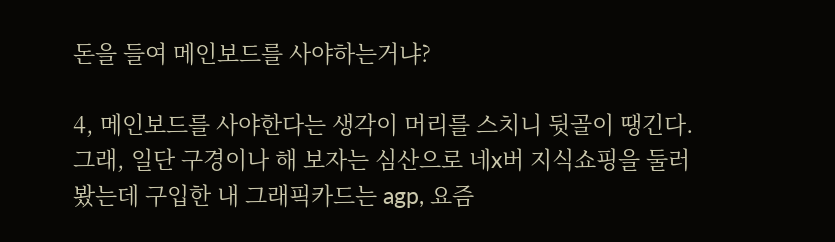돈을 들여 메인보드를 사야하는거냐?

4, 메인보드를 사야한다는 생각이 머리를 스치니 뒷골이 땡긴다.  그래, 일단 구경이나 해 보자는 심산으로 네x버 지식쇼핑을 둘러봤는데 구입한 내 그래픽카드는 agp, 요즘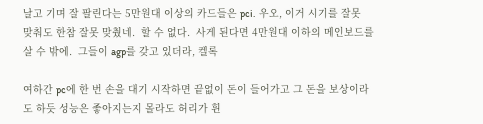날고 기며 잘 팔린다는 5만원대 이상의 카드들은 pci.  우오, 이거 시기를 잘못 맞춰도 한참 잘못 맞췄네.  할 수 없다.  사게 된다면 4만원대 이하의 메인보드를 살 수 밖에.  그들이 agp를 갖고 있더라, 켈록

여하간 pc에 한 번 손을 대기 시작하면 끝없이 돈이 들어가고 그 돈을 보상이라도 하듯 성능은 좋아지는지 몰라도 허리가 휜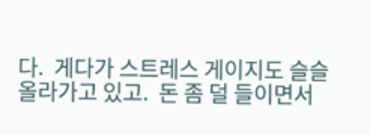다.  게다가 스트레스 게이지도 슬슬 올라가고 있고.  돈 좀 덜 들이면서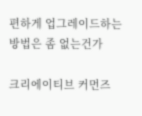편하게 업그레이드하는 방법은 좀 없는건가

크리에이티브 커먼즈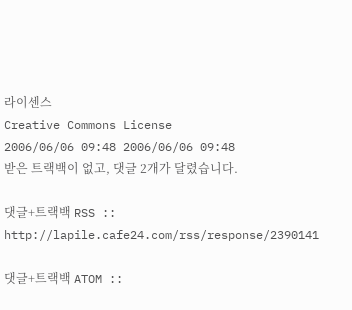라이센스
Creative Commons License
2006/06/06 09:48 2006/06/06 09:48
받은 트랙백이 없고, 댓글 2개가 달렸습니다.

댓글+트랙백 RSS :: http://lapile.cafe24.com/rss/response/2390141

댓글+트랙백 ATOM ::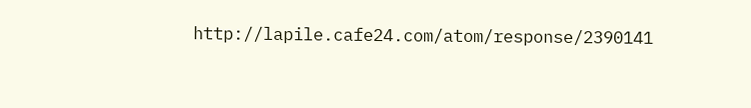http://lapile.cafe24.com/atom/response/2390141